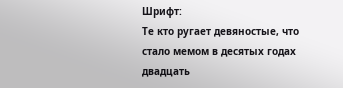Шрифт:
Те кто ругает девяностые, что стало мемом в десятых годах двадцать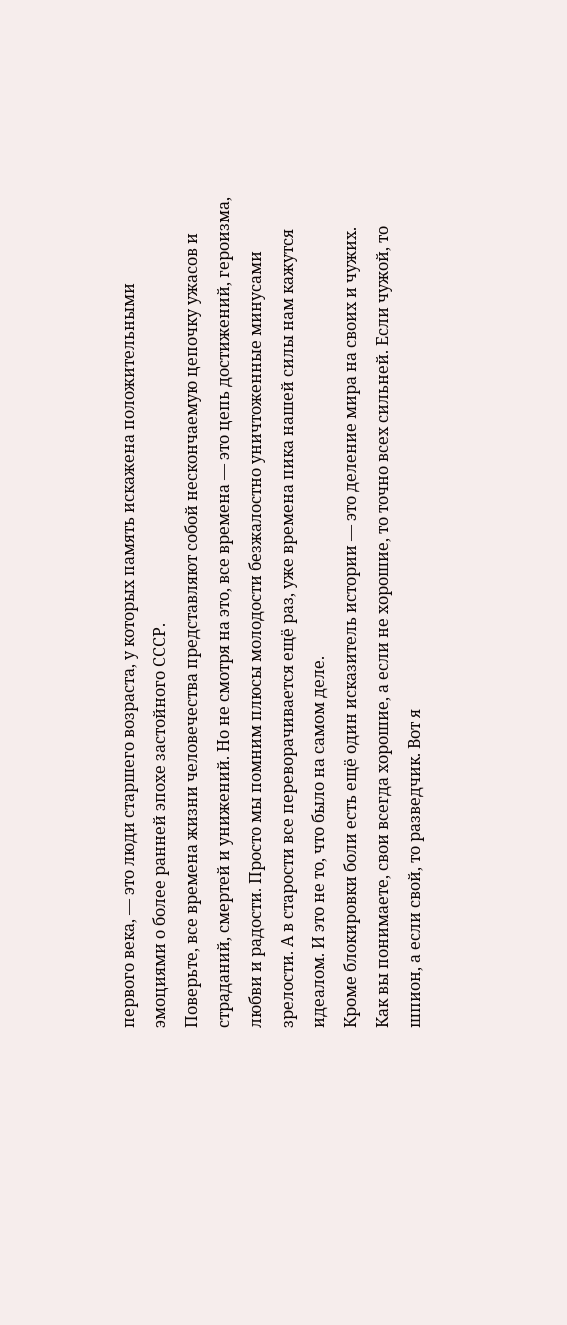первого века, — это люди старшего возраста, у которых память искажена положительными эмоциями о более ранней эпохе застойного СССР.
Поверьте, все времена жизни человечества представляют собой нескончаемую цепочку ужасов и страданий, смертей и унижений. Но не смотря на это, все времена — это цепь достижений, героизма, любви и радости. Просто мы помним плюсы молодости безжалостно уничтоженные минусами зрелости. А в старости все переворачивается ещё раз, уже времена пика нашей силы нам кажутся идеалом. И это не то, что было на самом деле.
Кроме блокировки боли есть ещё один исказитель истории — это деление мира на своих и чужих. Как вы понимаете, свои всегда хорошие, а если не хорошие, то точно всех сильней. Если чужой, то шпион, а если свой, то разведчик. Вот я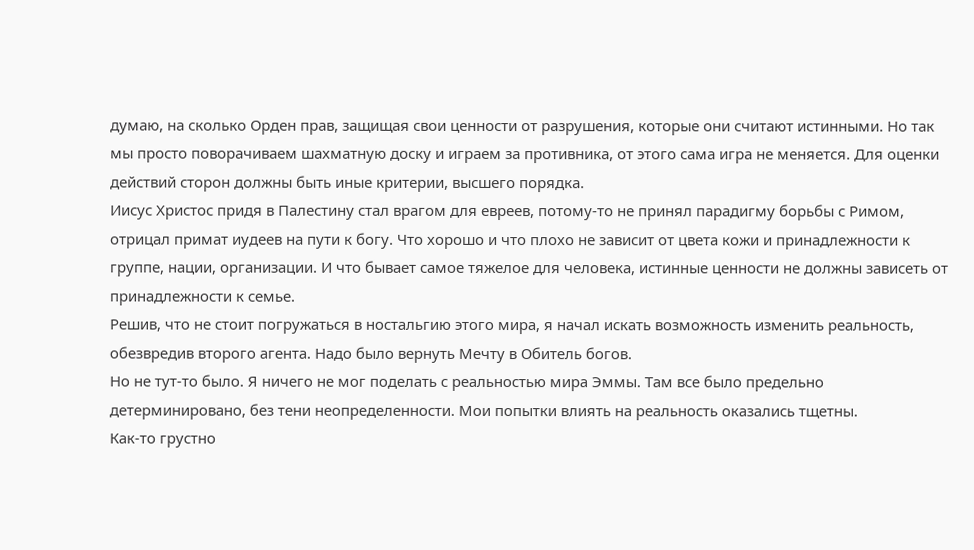думаю, на сколько Орден прав, защищая свои ценности от разрушения, которые они считают истинными. Но так мы просто поворачиваем шахматную доску и играем за противника, от этого сама игра не меняется. Для оценки действий сторон должны быть иные критерии, высшего порядка.
Иисус Христос придя в Палестину стал врагом для евреев, потому-то не принял парадигму борьбы с Римом, отрицал примат иудеев на пути к богу. Что хорошо и что плохо не зависит от цвета кожи и принадлежности к группе, нации, организации. И что бывает самое тяжелое для человека, истинные ценности не должны зависеть от принадлежности к семье.
Решив, что не стоит погружаться в ностальгию этого мира, я начал искать возможность изменить реальность, обезвредив второго агента. Надо было вернуть Мечту в Обитель богов.
Но не тут-то было. Я ничего не мог поделать с реальностью мира Эммы. Там все было предельно детерминировано, без тени неопределенности. Мои попытки влиять на реальность оказались тщетны.
Как-то грустно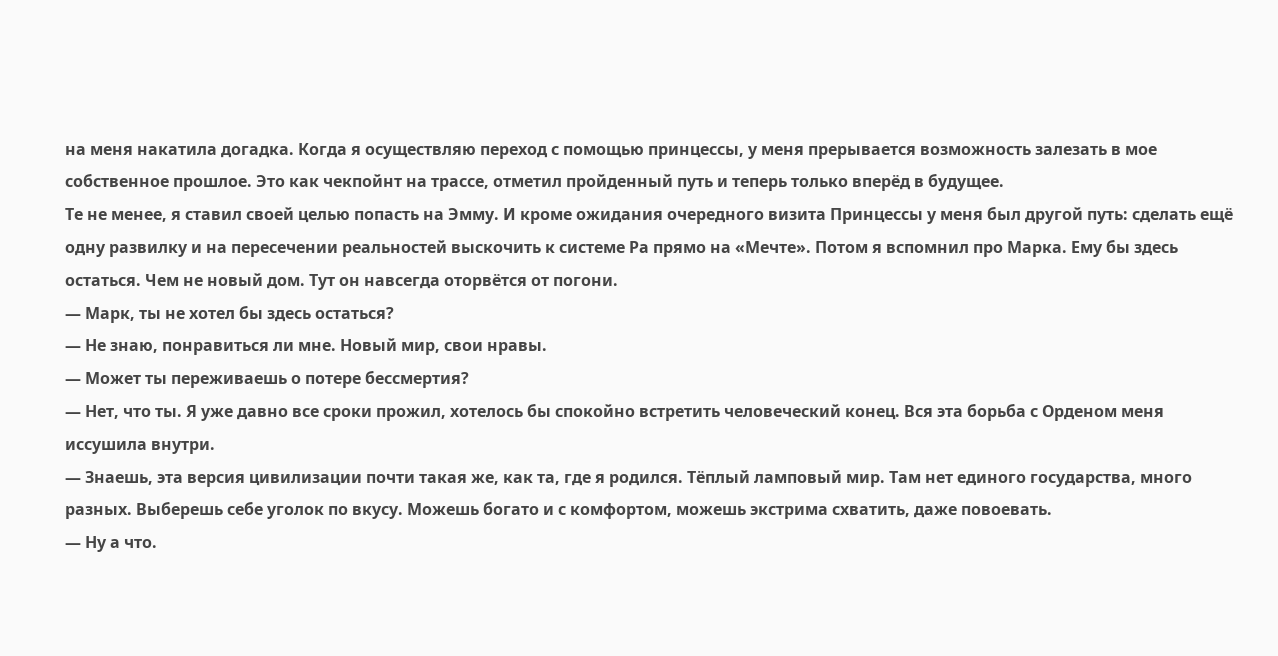на меня накатила догадка. Когда я осуществляю переход с помощью принцессы, у меня прерывается возможность залезать в мое собственное прошлое. Это как чекпойнт на трассе, отметил пройденный путь и теперь только вперёд в будущее.
Те не менее, я ставил своей целью попасть на Эмму. И кроме ожидания очередного визита Принцессы у меня был другой путь: сделать ещё одну развилку и на пересечении реальностей выскочить к системе Ра прямо на «Мечте». Потом я вспомнил про Марка. Ему бы здесь остаться. Чем не новый дом. Тут он навсегда оторвётся от погони.
— Марк, ты не хотел бы здесь остаться?
— Не знаю, понравиться ли мне. Новый мир, свои нравы.
— Может ты переживаешь о потере бессмертия?
— Нет, что ты. Я уже давно все сроки прожил, хотелось бы спокойно встретить человеческий конец. Вся эта борьба с Орденом меня иссушила внутри.
— Знаешь, эта версия цивилизации почти такая же, как та, где я родился. Тёплый ламповый мир. Там нет единого государства, много разных. Выберешь себе уголок по вкусу. Можешь богато и с комфортом, можешь экстрима схватить, даже повоевать.
— Ну а что.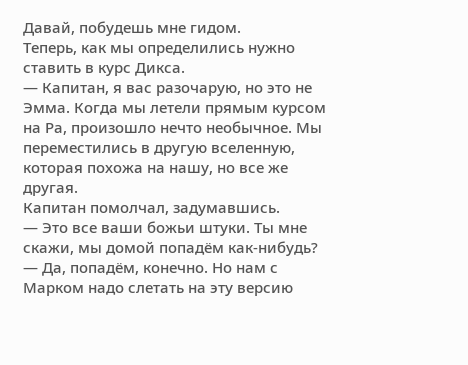Давай, побудешь мне гидом.
Теперь, как мы определились нужно ставить в курс Дикса.
— Капитан, я вас разочарую, но это не Эмма. Когда мы летели прямым курсом на Ра, произошло нечто необычное. Мы переместились в другую вселенную, которая похожа на нашу, но все же другая.
Капитан помолчал, задумавшись.
— Это все ваши божьи штуки. Ты мне скажи, мы домой попадём как-нибудь?
— Да, попадём, конечно. Но нам с Марком надо слетать на эту версию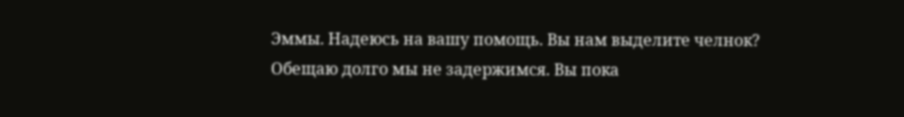Эммы. Надеюсь на вашу помощь. Вы нам выделите челнок? Обещаю долго мы не задержимся. Вы пока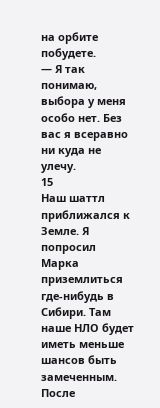на орбите побудете.
— Я так понимаю, выбора у меня особо нет. Без вас я всеравно ни куда не улечу.
15
Наш шаттл приближался к Земле. Я попросил Марка приземлиться где-нибудь в Сибири. Там наше НЛО будет иметь меньше шансов быть замеченным. После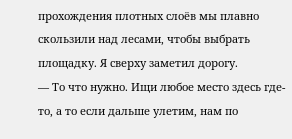прохождения плотных слоёв мы плавно скользили над лесами, чтобы выбрать площадку. Я сверху заметил дорогу.
— То что нужно. Ищи любое место здесь где-то, а то если дальше улетим, нам по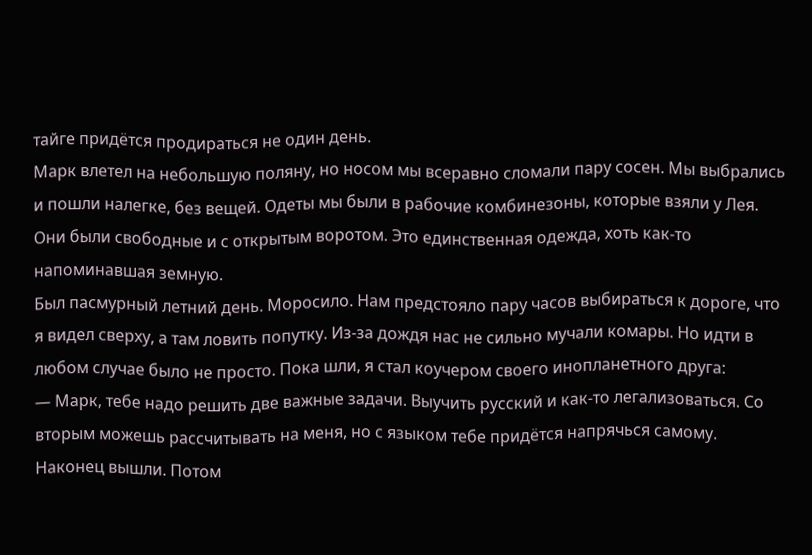тайге придётся продираться не один день.
Марк влетел на небольшую поляну, но носом мы всеравно сломали пару сосен. Мы выбрались и пошли налегке, без вещей. Одеты мы были в рабочие комбинезоны, которые взяли у Лея. Они были свободные и с открытым воротом. Это единственная одежда, хоть как-то напоминавшая земную.
Был пасмурный летний день. Моросило. Нам предстояло пару часов выбираться к дороге, что я видел сверху, а там ловить попутку. Из-за дождя нас не сильно мучали комары. Но идти в любом случае было не просто. Пока шли, я стал коучером своего инопланетного друга:
— Марк, тебе надо решить две важные задачи. Выучить русский и как-то легализоваться. Со вторым можешь рассчитывать на меня, но с языком тебе придётся напрячься самому.
Наконец вышли. Потом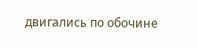двигались по обочине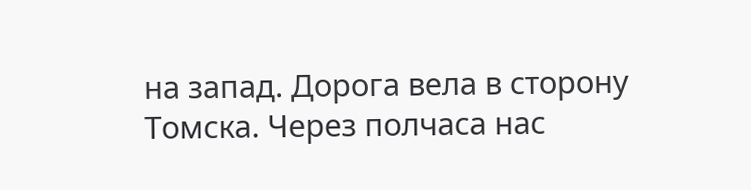на запад. Дорога вела в сторону Томска. Через полчаса нас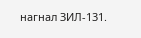нагнал ЗИЛ-131.